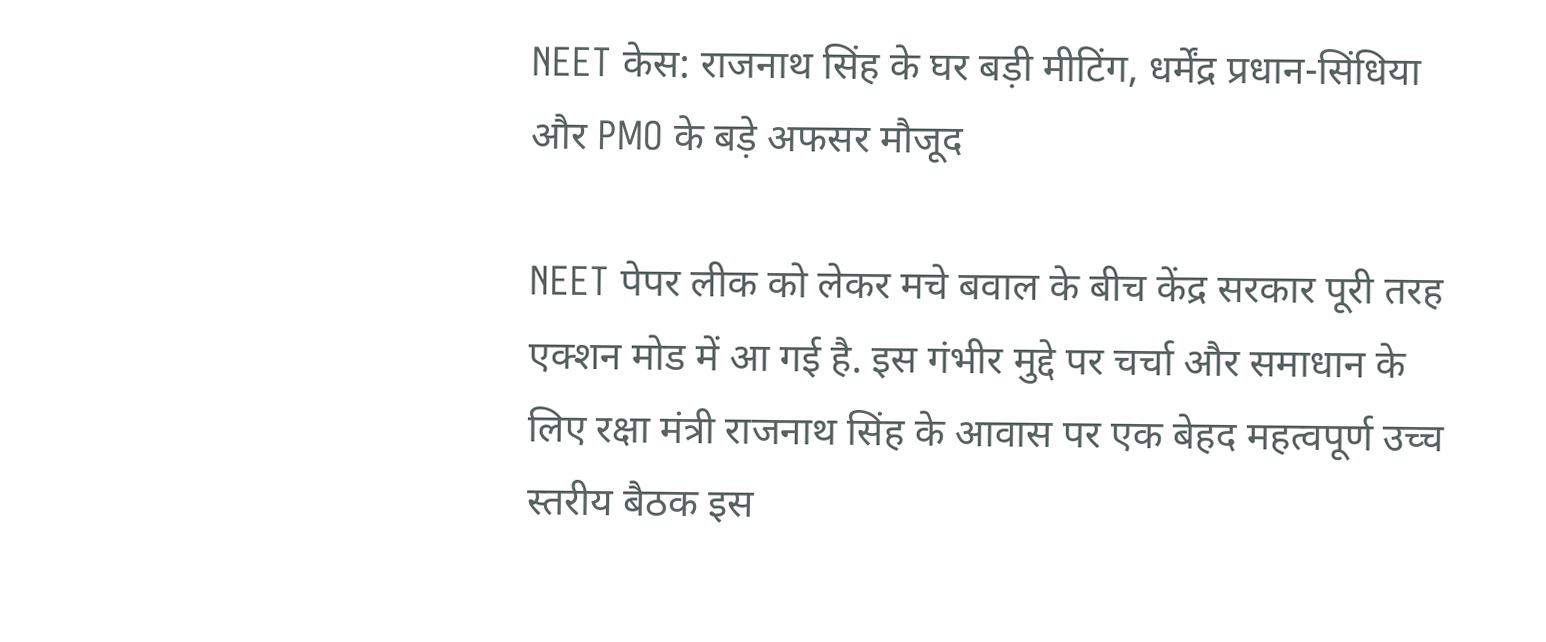NEET केस: राजनाथ सिंह के घर बड़ी मीटिंग, धर्मेंद्र प्रधान-सिंधिया और PMO के बड़े अफसर मौजूद

NEET पेपर लीक को लेकर मचे बवाल के बीच केंद्र सरकार पूरी तरह एक्शन मोड में आ गई है. इस गंभीर मुद्दे पर चर्चा और समाधान के लिए रक्षा मंत्री राजनाथ सिंह के आवास पर एक बेहद महत्वपूर्ण उच्च स्तरीय बैठक इस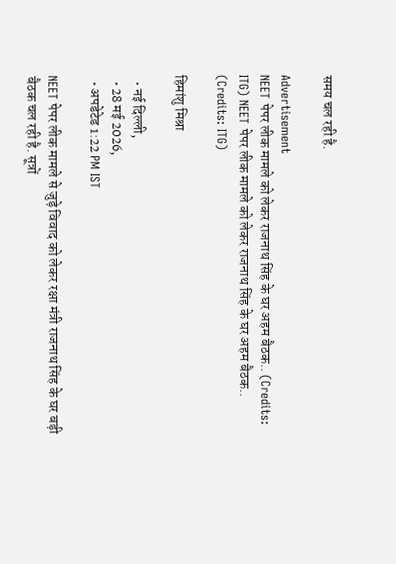समय चल रही है.

Advertisement
NEET पेपर लीक मामले को लेकर राजनाथ सिंह के घर अहम बैठक.. (Credits: ITG) NEET पेपर लीक मामले को लेकर राजनाथ सिंह के घर अहम बैठक.. (Credits: ITG)

हिमांशु मिश्रा

  • नई दिल्ली,
  • 28 मई 2026,
  • अपडेटेड 1:22 PM IST

NEET पेपर लीक मामले से जुड़े विवाद को लेकर रक्षा मंत्री राजनाथ सिंह के घर बड़ी बैठक चल रही है. सूत्रों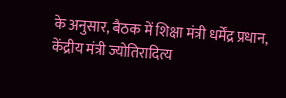के अनुसार, बैठक में शिक्षा मंत्री धर्मेंद्र प्रधान, केंद्रीय मंत्री ज्योतिरादित्य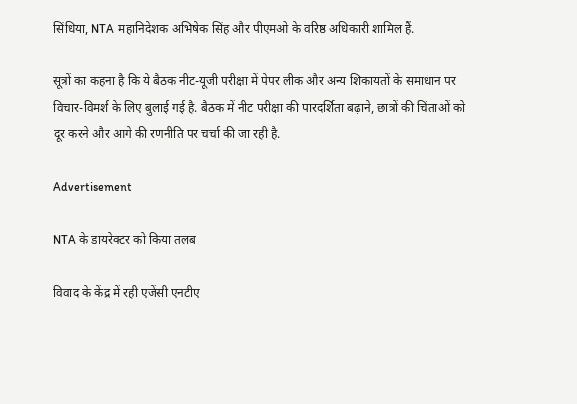सिंधिया, NTA महानिदेशक अभिषेक सिंह और पीएमओ के वरिष्ठ अधिकारी शामिल हैं.

सूत्रों का कहना है कि ये बैठक नीट-यूजी परीक्षा में पेपर लीक और अन्य शिकायतों के समाधान पर विचार-विमर्श के लिए बुलाई गई है. बैठक में नीट परीक्षा की पारदर्शिता बढ़ाने, छात्रों की चिंताओं को दूर करने और आगे की रणनीति पर चर्चा की जा रही है.

Advertisement

NTA के डायरेक्टर को किया तलब

विवाद के केंद्र में रही एजेंसी एनटीए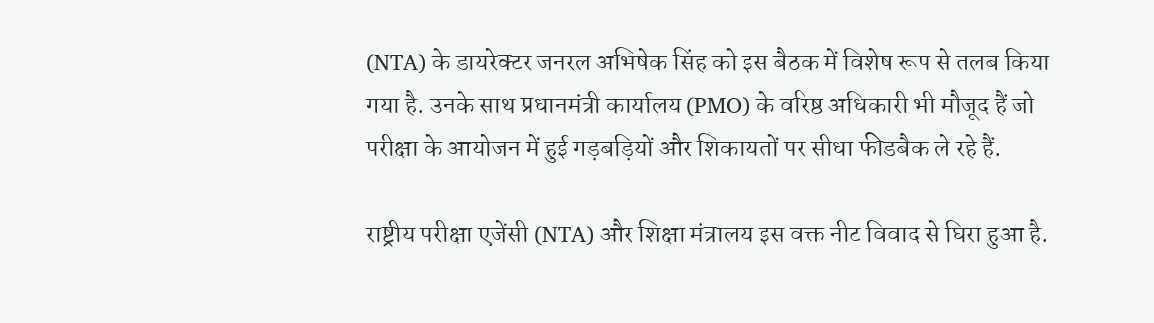(NTA) के डायरेक्टर जनरल अभिषेक सिंह को इस बैठक में विशेष रूप से तलब किया गया है. उनके साथ प्रधानमंत्री कार्यालय (PMO) के वरिष्ठ अधिकारी भी मौजूद हैं जो परीक्षा के आयोजन में हुई गड़बड़ियों और शिकायतों पर सीधा फीडबैक ले रहे हैं.

राष्ट्रीय परीक्षा एजेंसी (NTA) और शिक्षा मंत्रालय इस वक्त नीट विवाद से घिरा हुआ है.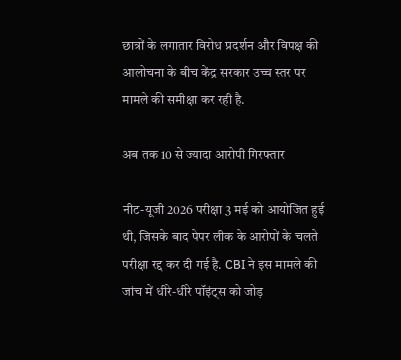छात्रों के लगातार विरोध प्रदर्शन और विपक्ष की आलोचना के बीच केंद्र सरकार उच्च स्तर पर मामले की समीक्षा कर रही है.

अब तक 10 से ज्यादा आरोपी गिरफ्तार

नीट-यूजी 2026 परीक्षा 3 मई को आयोजित हुई थी, जिसके बाद पेपर लीक के आरोपों के चलते परीक्षा रद्द कर दी गई है. CBI ने इस मामले की जांच में धीरे-धीरे पॉइंट्स को जोड़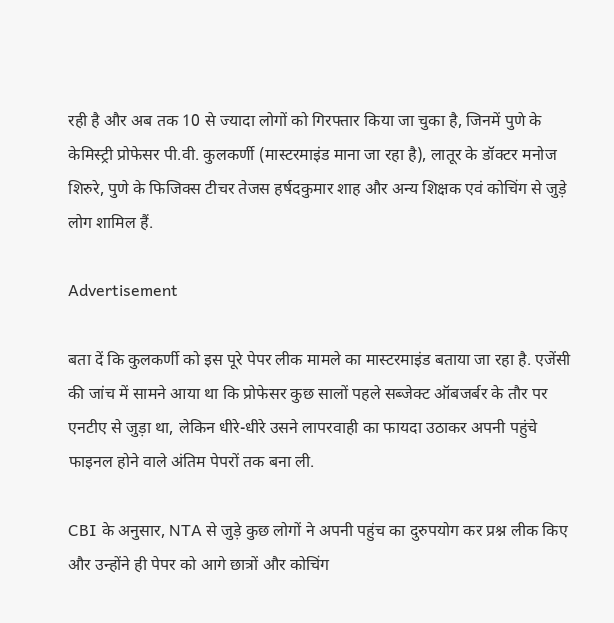रही है और अब तक 10 से ज्यादा लोगों को गिरफ्तार किया जा चुका है, जिनमें पुणे के केमिस्ट्री प्रोफेसर पी.वी. कुलकर्णी (मास्टरमाइंड माना जा रहा है), लातूर के डॉक्टर मनोज शिरुरे, पुणे के फिजिक्स टीचर तेजस हर्षदकुमार शाह और अन्य शिक्षक एवं कोचिंग से जुड़े लोग शामिल हैं.

Advertisement

बता दें कि कुलकर्णी को इस पूरे पेपर लीक मामले का मास्टरमाइंड बताया जा रहा है. एजेंसी की जांच में सामने आया था कि प्रोफेसर कुछ सालों पहले सब्जेक्ट ऑबजर्बर के तौर पर एनटीए से जुड़ा था, लेकिन धीरे-धीरे उसने लापरवाही का फायदा उठाकर अपनी पहुंचे फाइनल होने वाले अंतिम पेपरों तक बना ली.

CBI के अनुसार, NTA से जुड़े कुछ लोगों ने अपनी पहुंच का दुरुपयोग कर प्रश्न लीक किए और उन्होंने ही पेपर को आगे छात्रों और कोचिंग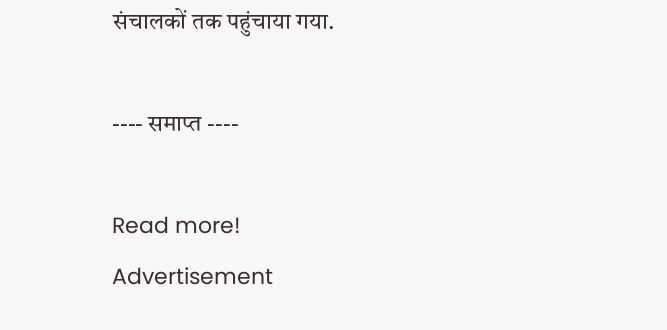संचालकों तक पहुंचाया गया.

---- समाप्त ----

Read more!
Advertisement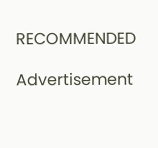RECOMMENDED

Advertisement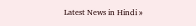Latest News in Hindi »